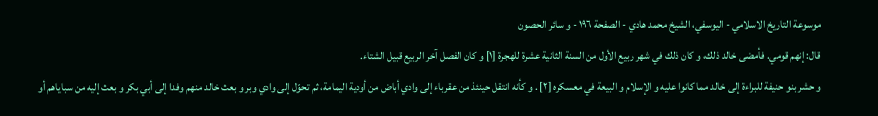موسوعة التاريخ الاسلامي - اليوسفي، الشيخ محمد هادي - الصفحة ١٩٦ - و سائر الحصون
قال: إنهم قومي. فأمضى خالد ذلك، و كان ذلك في شهر ربيع الأول من السنة الثانية عشرة للهجرة [١] و كان الفصل آخر الربيع قبيل الشتاء.
و حشر بنو حنيفة للبراءة إلى خالد مما كانوا عليه و الإسلام و البيعة في معسكره [٢] . و كأنه انتقل حينئذ من عقرباء إلى وادي أباض من أودية اليمامة، ثم تحوّل إلى وادي وبر و بعث خالد منهم وفدا إلى أبي بكر و بعث إليه من سباياهم أو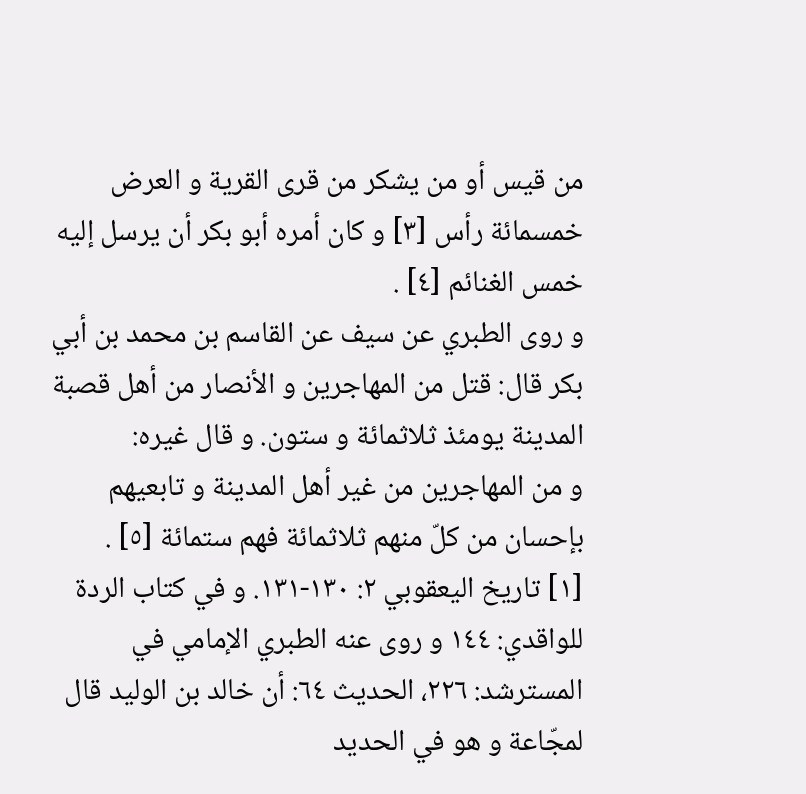من قيس أو من يشكر من قرى القرية و العرض خمسمائة رأس [٣] و كان أمره أبو بكر أن يرسل إليه خمس الغنائم [٤] .
و روى الطبري عن سيف عن القاسم بن محمد بن أبي بكر قال: قتل من المهاجرين و الأنصار من أهل قصبة المدينة يومئذ ثلاثمائة و ستون. و قال غيره:
و من المهاجرين من غير أهل المدينة و تابعيهم بإحسان من كلّ منهم ثلاثمائة فهم ستمائة [٥] .
[١] تاريخ اليعقوبي ٢: ١٣٠-١٣١. و في كتاب الردة للواقدي: ١٤٤ و روى عنه الطبري الإمامي في المسترشد: ٢٢٦، الحديث ٦٤: أن خالد بن الوليد قال لمجّاعة و هو في الحديد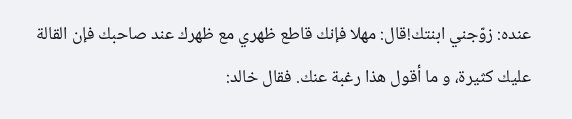عنده: زوّجني ابنتك!قال: مهلا فإنك قاطع ظهري مع ظهرك عند صاحبك فإن القالة عليك كثيرة، و ما أقول هذا رغبة عنك. فقال خالد: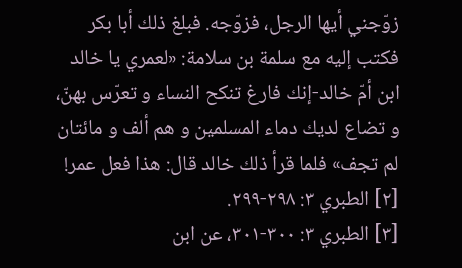زوّجني أيها الرجل، فزوّجه. فبلغ ذلك أبا بكر فكتب إليه مع سلمة بن سلامة: «لعمري يا خالد ابن أمّ خالد-إنك فارغ تنكح النساء و تعرّس بهنّ، و تضاع لديك دماء المسلمين و هم ألف و مائتان لم تجف» فلما قرأ ذلك خالد قال: هذا فعل عمر!
[٢] الطبري ٣: ٢٩٨-٢٩٩.
[٣] الطبري ٣: ٣٠٠-٣٠١، عن ابن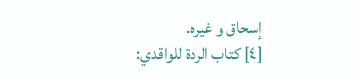إسحاق و غيره.
[٤] كتاب الردة للواقدي: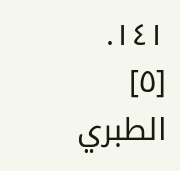١٤١.
[٥] الطبري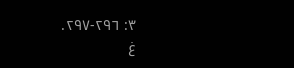٣: ٢٩٦-٢٩٧.
غ